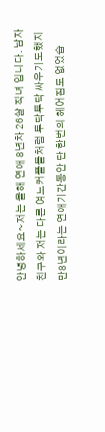안녕하세요~저는 올해 연애 8년차 26살 직녀 입니다. 남자친구와 저는 다른 여느커플들처럼 투닥투닥 싸우기도했지만8년이라는 연애기간동안 단 한번의 헤어짐도 없었습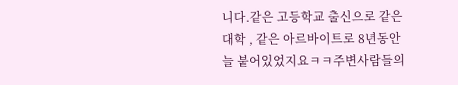니다.같은 고등학교 출신으로 같은 대학 , 같은 아르바이트로 8년동안 늘 붙어있었지요ㅋㅋ주변사람들의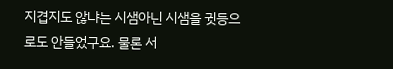지겹지도 않냐는 시샘아닌 시샘을 귓등으로도 안들었구요. 물론 서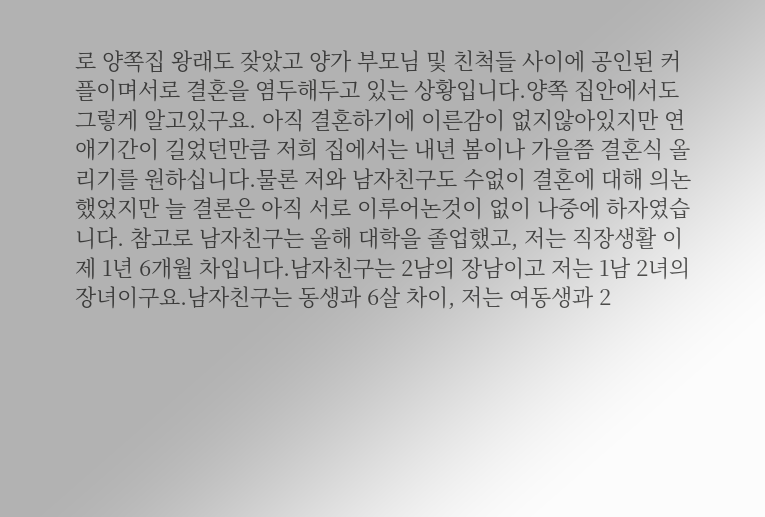로 양쪽집 왕래도 잦았고 양가 부모님 및 친척들 사이에 공인된 커플이며서로 결혼을 염두해두고 있는 상황입니다.양쪽 집안에서도 그렇게 알고있구요. 아직 결혼하기에 이른감이 없지않아있지만 연애기간이 길었던만큼 저희 집에서는 내년 봄이나 가을쯤 결혼식 올리기를 원하십니다.물론 저와 남자친구도 수없이 결혼에 대해 의논했었지만 늘 결론은 아직 서로 이루어논것이 없이 나중에 하자였습니다. 참고로 남자친구는 올해 대학을 졸업했고, 저는 직장생활 이제 1년 6개월 차입니다.남자친구는 2남의 장남이고 저는 1남 2녀의 장녀이구요.남자친구는 동생과 6살 차이, 저는 여동생과 2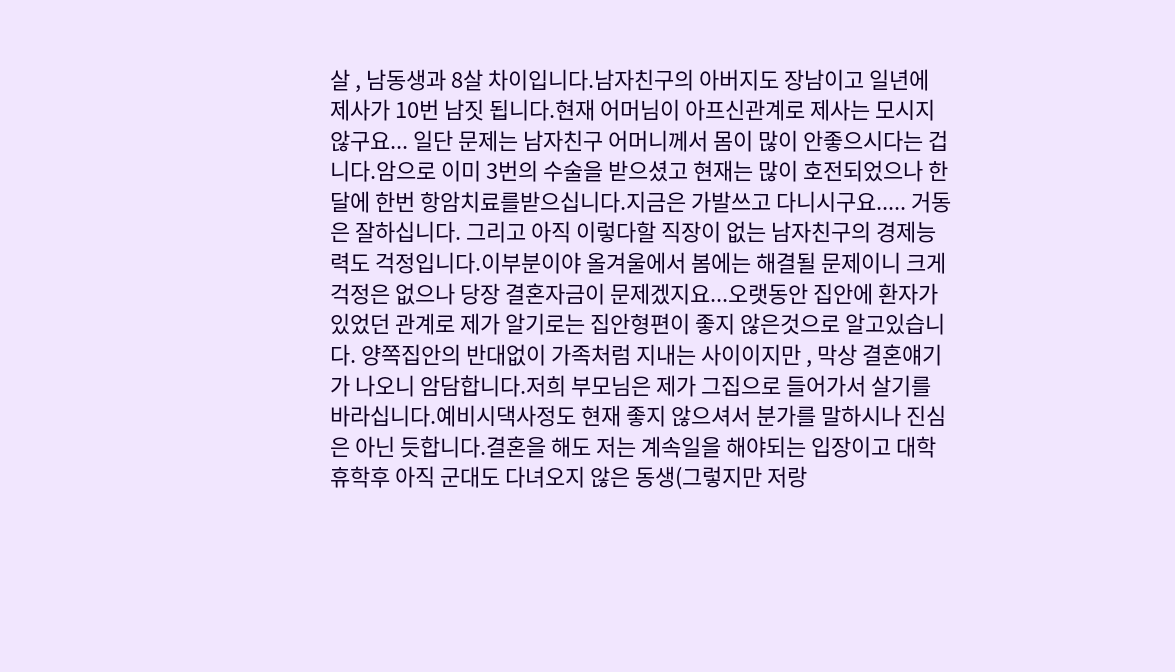살 , 남동생과 8살 차이입니다.남자친구의 아버지도 장남이고 일년에 제사가 10번 남짓 됩니다.현재 어머님이 아프신관계로 제사는 모시지 않구요... 일단 문제는 남자친구 어머니께서 몸이 많이 안좋으시다는 겁니다.암으로 이미 3번의 수술을 받으셨고 현재는 많이 호전되었으나 한달에 한번 항암치료를받으십니다.지금은 가발쓰고 다니시구요..... 거동은 잘하십니다. 그리고 아직 이렇다할 직장이 없는 남자친구의 경제능력도 걱정입니다.이부분이야 올겨울에서 봄에는 해결될 문제이니 크게 걱정은 없으나 당장 결혼자금이 문제겠지요...오랫동안 집안에 환자가 있었던 관계로 제가 알기로는 집안형편이 좋지 않은것으로 알고있습니다. 양쪽집안의 반대없이 가족처럼 지내는 사이이지만 , 막상 결혼얘기가 나오니 암담합니다.저희 부모님은 제가 그집으로 들어가서 살기를 바라십니다.예비시댁사정도 현재 좋지 않으셔서 분가를 말하시나 진심은 아닌 듯합니다.결혼을 해도 저는 계속일을 해야되는 입장이고 대학 휴학후 아직 군대도 다녀오지 않은 동생(그렇지만 저랑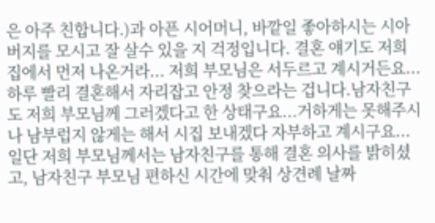은 아주 친합니다.)과 아픈 시어머니, 바깥일 좋아하시는 시아버지를 모시고 잘 살수 있을 지 걱정입니다. 결혼 얘기도 저희 집에서 먼저 나온거라... 저희 부모님은 서두르고 계시거든요...하루 빨리 결혼해서 자리잡고 안정 찾으라는 겁니다.남자친구도 저희 부모님께 그러겠다고 한 상태구요...거하게는 못해주시나 남부럽지 않게는 해서 시집 보내겠다 자부하고 계시구요...일단 저희 부모님께서는 남자친구를 통해 결혼 의사를 밝히셨고, 남자친구 부모님 편하신 시간에 맞춰 상견례 날짜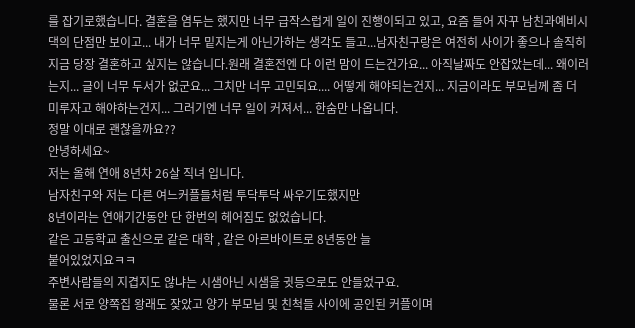를 잡기로했습니다. 결혼을 염두는 했지만 너무 급작스럽게 일이 진행이되고 있고, 요즘 들어 자꾸 남친과예비시댁의 단점만 보이고... 내가 너무 밑지는게 아닌가하는 생각도 들고...남자친구랑은 여전히 사이가 좋으나 솔직히 지금 당장 결혼하고 싶지는 않습니다.원래 결혼전엔 다 이런 맘이 드는건가요... 아직날짜도 안잡았는데... 왜이러는지... 글이 너무 두서가 없군요... 그치만 너무 고민되요.... 어떻게 해야되는건지... 지금이라도 부모님께 좀 더 미루자고 해야하는건지... 그러기엔 너무 일이 커져서... 한숨만 나옵니다.
정말 이대로 괜찮을까요??
안녕하세요~
저는 올해 연애 8년차 26살 직녀 입니다.
남자친구와 저는 다른 여느커플들처럼 투닥투닥 싸우기도했지만
8년이라는 연애기간동안 단 한번의 헤어짐도 없었습니다.
같은 고등학교 출신으로 같은 대학 , 같은 아르바이트로 8년동안 늘
붙어있었지요ㅋㅋ
주변사람들의 지겹지도 않냐는 시샘아닌 시샘을 귓등으로도 안들었구요.
물론 서로 양쪽집 왕래도 잦았고 양가 부모님 및 친척들 사이에 공인된 커플이며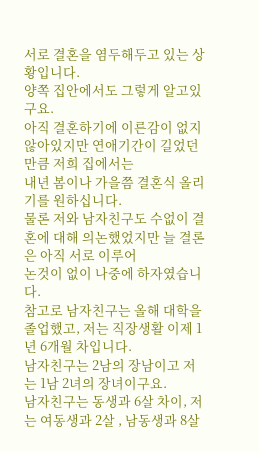서로 결혼을 염두해두고 있는 상황입니다.
양쪽 집안에서도 그렇게 알고있구요.
아직 결혼하기에 이른감이 없지않아있지만 연애기간이 길었던만큼 저희 집에서는
내년 봄이나 가을쯤 결혼식 올리기를 원하십니다.
물론 저와 남자친구도 수없이 결혼에 대해 의논했었지만 늘 결론은 아직 서로 이루어
논것이 없이 나중에 하자였습니다.
참고로 남자친구는 올해 대학을 졸업했고, 저는 직장생활 이제 1년 6개월 차입니다.
남자친구는 2남의 장남이고 저는 1남 2녀의 장녀이구요.
남자친구는 동생과 6살 차이, 저는 여동생과 2살 , 남동생과 8살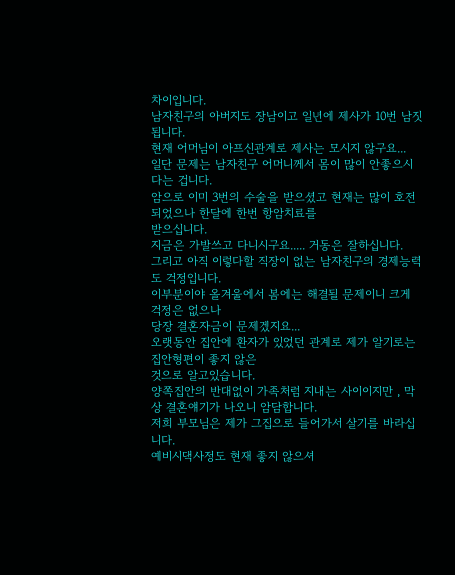차이입니다.
남자친구의 아버지도 장남이고 일년에 제사가 10번 남짓 됩니다.
현재 어머님이 아프신관계로 제사는 모시지 않구요...
일단 문제는 남자친구 어머니께서 몸이 많이 안좋으시다는 겁니다.
암으로 이미 3번의 수술을 받으셨고 현재는 많이 호전되었으나 한달에 한번 항암치료를
받으십니다.
지금은 가발쓰고 다니시구요..... 거동은 잘하십니다.
그리고 아직 이렇다할 직장이 없는 남자친구의 경제능력도 걱정입니다.
이부분이야 올겨울에서 봄에는 해결될 문제이니 크게 걱정은 없으나
당장 결혼자금이 문제겠지요...
오랫동안 집안에 환자가 있었던 관계로 제가 알기로는 집안형편이 좋지 않은
것으로 알고있습니다.
양쪽집안의 반대없이 가족처럼 지내는 사이이지만 , 막상 결혼얘기가 나오니 암담합니다.
저희 부모님은 제가 그집으로 들어가서 살기를 바라십니다.
예비시댁사정도 현재 좋지 않으셔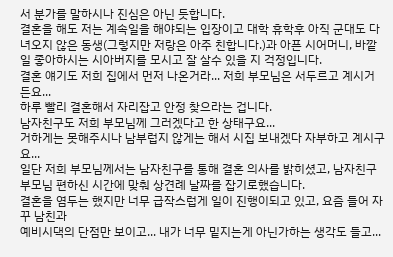서 분가를 말하시나 진심은 아닌 듯합니다.
결혼을 해도 저는 계속일을 해야되는 입장이고 대학 휴학후 아직 군대도 다녀오지 않은 동생(그렇지만 저랑은 아주 친합니다.)과 아픈 시어머니, 바깥일 좋아하시는 시아버지를 모시고 잘 살수 있을 지 걱정입니다.
결혼 얘기도 저희 집에서 먼저 나온거라... 저희 부모님은 서두르고 계시거든요...
하루 빨리 결혼해서 자리잡고 안정 찾으라는 겁니다.
남자친구도 저희 부모님께 그러겠다고 한 상태구요...
거하게는 못해주시나 남부럽지 않게는 해서 시집 보내겠다 자부하고 계시구요...
일단 저희 부모님께서는 남자친구를 통해 결혼 의사를 밝히셨고, 남자친구 부모님 편하신 시간에 맞춰 상견례 날짜를 잡기로했습니다.
결혼을 염두는 했지만 너무 급작스럽게 일이 진행이되고 있고, 요즘 들어 자꾸 남친과
예비시댁의 단점만 보이고... 내가 너무 밑지는게 아닌가하는 생각도 들고...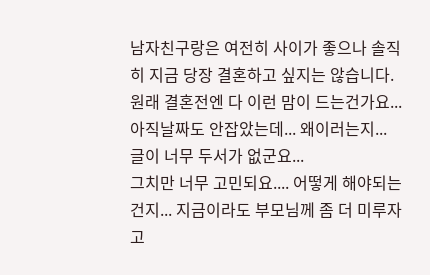남자친구랑은 여전히 사이가 좋으나 솔직히 지금 당장 결혼하고 싶지는 않습니다.
원래 결혼전엔 다 이런 맘이 드는건가요... 아직날짜도 안잡았는데... 왜이러는지...
글이 너무 두서가 없군요...
그치만 너무 고민되요.... 어떻게 해야되는건지... 지금이라도 부모님께 좀 더 미루자고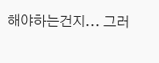해야하는건지... 그러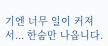기엔 너무 일이 커져서... 한숨만 나옵니다.